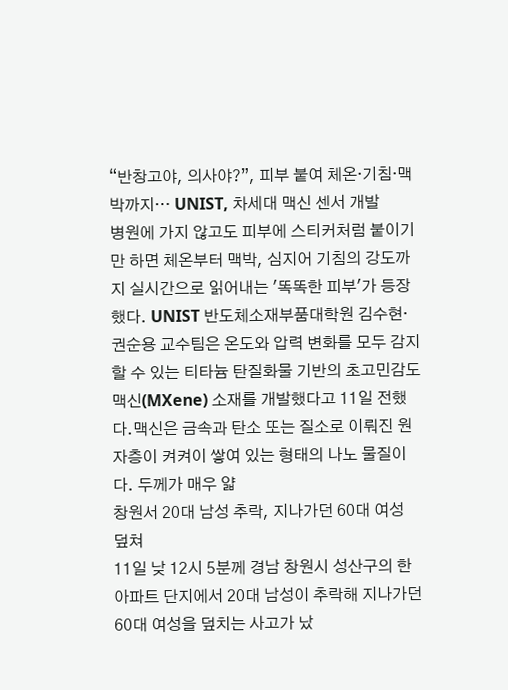“반창고야, 의사야?”, 피부 붙여 체온·기침·맥박까지… UNIST, 차세대 맥신 센서 개발
병원에 가지 않고도 피부에 스티커처럼 붙이기만 하면 체온부터 맥박, 심지어 기침의 강도까지 실시간으로 읽어내는 '똑똑한 피부'가 등장했다. UNIST 반도체소재부품대학원 김수현·권순용 교수팀은 온도와 압력 변화를 모두 감지할 수 있는 티타늄 탄질화물 기반의 초고민감도 맥신(MXene) 소재를 개발했다고 11일 전했다.맥신은 금속과 탄소 또는 질소로 이뤄진 원자층이 켜켜이 쌓여 있는 형태의 나노 물질이다. 두께가 매우 얇
창원서 20대 남성 추락, 지나가던 60대 여성 덮쳐
11일 낮 12시 5분께 경남 창원시 성산구의 한 아파트 단지에서 20대 남성이 추락해 지나가던 60대 여성을 덮치는 사고가 났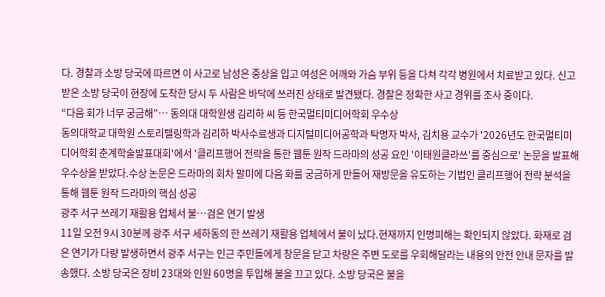다. 경찰과 소방 당국에 따르면 이 사고로 남성은 중상을 입고 여성은 어깨와 가슴 부위 등을 다쳐 각각 병원에서 치료받고 있다. 신고받은 소방 당국이 현장에 도착한 당시 두 사람은 바닥에 쓰러진 상태로 발견됐다. 경찰은 정확한 사고 경위를 조사 중이다.
“다음 회가 너무 궁금해”… 동의대 대학원생 김리하 씨 등 한국멀티미디어학회 우수상
동의대학교 대학원 스토리텔링학과 김리하 박사수료생과 디지털미디어공학과 탁명자 박사, 김치용 교수가 '2026년도 한국멀티미디어학회 춘계학술발표대회'에서 '클리프행어 전략을 통한 웹툰 원작 드라마의 성공 요인 '이태원클라쓰'를 중심으로' 논문을 발표해 우수상을 받았다.수상 논문은 드라마의 회차 말미에 다음 화를 궁금하게 만들어 재방문을 유도하는 기법인 클리프행어 전략 분석을 통해 웹툰 원작 드라마의 핵심 성공
광주 서구 쓰레기 재활용 업체서 불…검은 연기 발생
11일 오전 9시 30분께 광주 서구 세하동의 한 쓰레기 재활용 업체에서 불이 났다.현재까지 인명피해는 확인되지 않았다. 화재로 검은 연기가 다량 발생하면서 광주 서구는 인근 주민들에게 창문을 닫고 차량은 주변 도로를 우회해달라는 내용의 안전 안내 문자를 발송했다. 소방 당국은 장비 23대와 인원 60명을 투입해 불을 끄고 있다. 소방 당국은 불을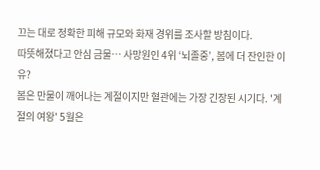끄는 대로 정확한 피해 규모와 화재 경위를 조사할 방침이다.
따뜻해졌다고 안심 금물… 사망원인 4위 ‘뇌졸중’, 봄에 더 잔인한 이유?
봄은 만물이 깨어나는 계절이지만 혈관에는 가장 긴장된 시기다. '계절의 여왕' 5월은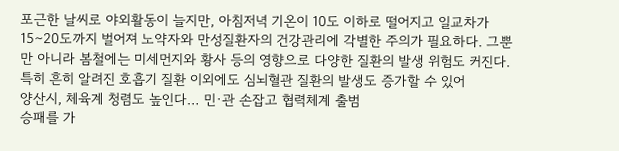포근한 날씨로 야외활동이 늘지만, 아침저녁 기온이 10도 이하로 떨어지고 일교차가 15∼20도까지 벌어져 노약자와 만성질환자의 건강관리에 각별한 주의가 필요하다. 그뿐만 아니라 봄철에는 미세먼지와 황사 등의 영향으로 다양한 질환의 발생 위험도 커진다. 특히 흔히 알려진 호흡기 질환 이외에도 심뇌혈관 질환의 발생도 증가할 수 있어
양산시, 체육계 청렴도 높인다… 민·관 손잡고 협력체계 출범
승패를 가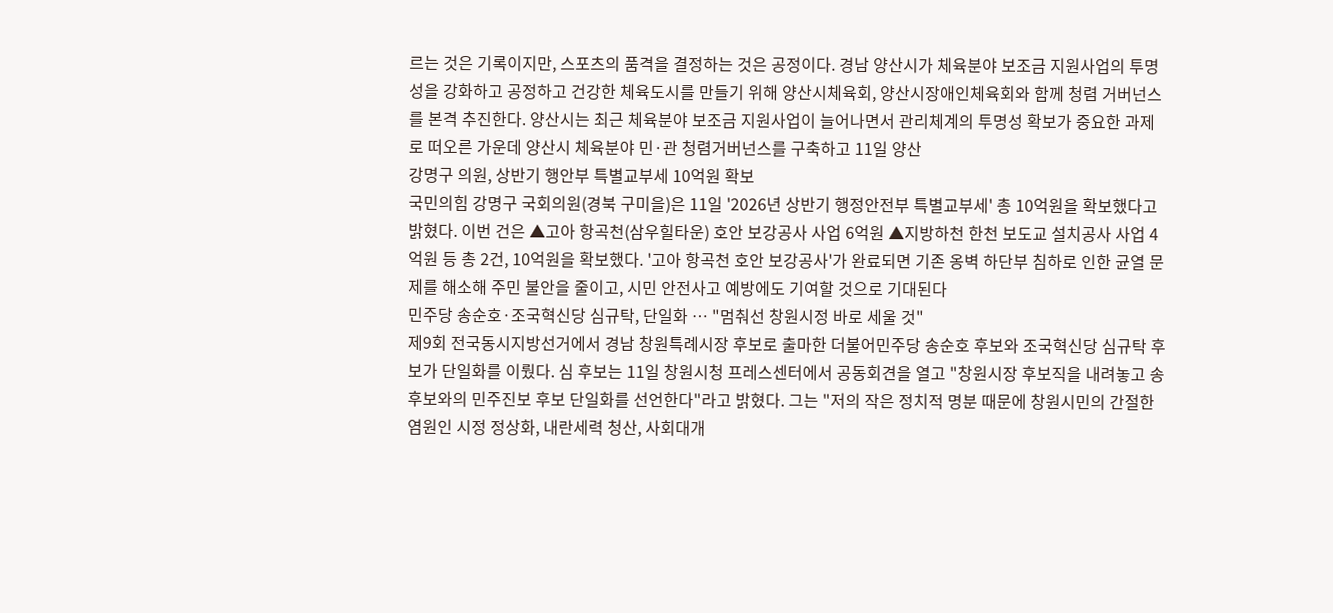르는 것은 기록이지만, 스포츠의 품격을 결정하는 것은 공정이다. 경남 양산시가 체육분야 보조금 지원사업의 투명성을 강화하고 공정하고 건강한 체육도시를 만들기 위해 양산시체육회, 양산시장애인체육회와 함께 청렴 거버넌스를 본격 추진한다. 양산시는 최근 체육분야 보조금 지원사업이 늘어나면서 관리체계의 투명성 확보가 중요한 과제로 떠오른 가운데 양산시 체육분야 민·관 청렴거버넌스를 구축하고 11일 양산
강명구 의원, 상반기 행안부 특별교부세 10억원 확보
국민의힘 강명구 국회의원(경북 구미을)은 11일 '2026년 상반기 행정안전부 특별교부세' 총 10억원을 확보했다고 밝혔다. 이번 건은 ▲고아 항곡천(삼우힐타운) 호안 보강공사 사업 6억원 ▲지방하천 한천 보도교 설치공사 사업 4억원 등 총 2건, 10억원을 확보했다. '고아 항곡천 호안 보강공사'가 완료되면 기존 옹벽 하단부 침하로 인한 균열 문제를 해소해 주민 불안을 줄이고, 시민 안전사고 예방에도 기여할 것으로 기대된다
민주당 송순호·조국혁신당 심규탁, 단일화 … "멈춰선 창원시정 바로 세울 것"
제9회 전국동시지방선거에서 경남 창원특례시장 후보로 출마한 더불어민주당 송순호 후보와 조국혁신당 심규탁 후보가 단일화를 이뤘다. 심 후보는 11일 창원시청 프레스센터에서 공동회견을 열고 "창원시장 후보직을 내려놓고 송 후보와의 민주진보 후보 단일화를 선언한다"라고 밝혔다. 그는 "저의 작은 정치적 명분 때문에 창원시민의 간절한 염원인 시정 정상화, 내란세력 청산, 사회대개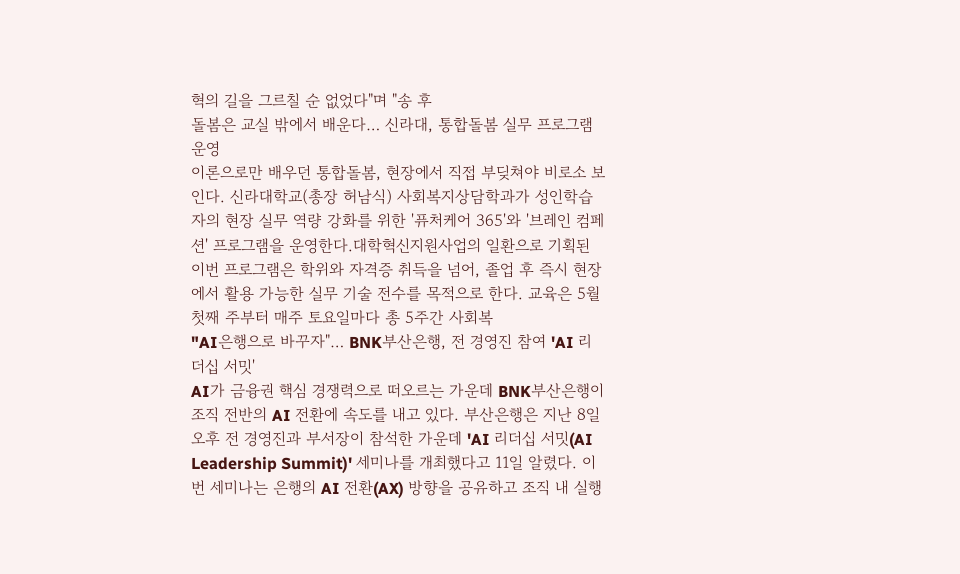혁의 길을 그르칠 순 없었다"며 "송 후
돌봄은 교실 밖에서 배운다… 신라대, 통합돌봄 실무 프로그램 운영
이론으로만 배우던 통합돌봄, 현장에서 직접 부딪쳐야 비로소 보인다. 신라대학교(총장 허남식) 사회복지상담학과가 성인학습자의 현장 실무 역량 강화를 위한 '퓨처케어 365'와 '브레인 컴페션' 프로그램을 운영한다.대학혁신지원사업의 일환으로 기획된 이번 프로그램은 학위와 자격증 취득을 넘어, 졸업 후 즉시 현장에서 활용 가능한 실무 기술 전수를 목적으로 한다. 교육은 5월 첫째 주부터 매주 토요일마다 총 5주간 사회복
"AI은행으로 바꾸자"… BNK부산은행, 전 경영진 참여 'AI 리더십 서밋'
AI가 금융권 핵심 경쟁력으로 떠오르는 가운데 BNK부산은행이 조직 전반의 AI 전환에 속도를 내고 있다. 부산은행은 지난 8일 오후 전 경영진과 부서장이 참석한 가운데 'AI 리더십 서밋(AI Leadership Summit)' 세미나를 개최했다고 11일 알렸다. 이번 세미나는 은행의 AI 전환(AX) 방향을 공유하고 조직 내 실행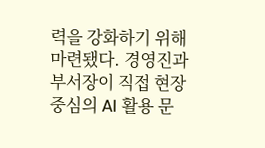력을 강화하기 위해 마련됐다. 경영진과 부서장이 직접 현장 중심의 AI 활용 문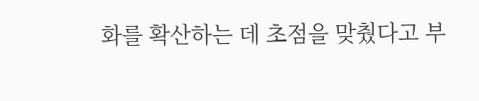화를 확산하는 데 초점을 맞췄다고 부